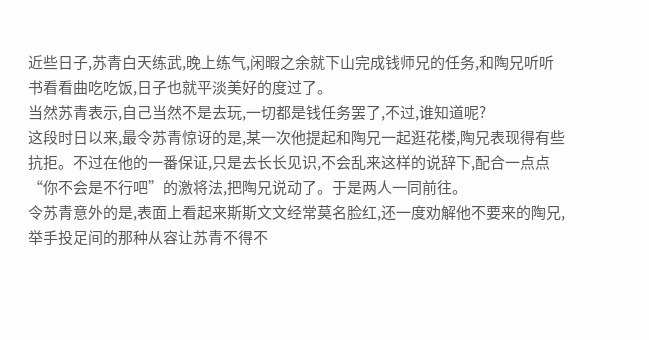近些日子,苏青白天练武,晚上练气,闲暇之余就下山完成钱师兄的任务,和陶兄听听书看看曲吃吃饭,日子也就平淡美好的度过了。
当然苏青表示,自己当然不是去玩,一切都是钱任务罢了,不过,谁知道呢?
这段时日以来,最令苏青惊讶的是,某一次他提起和陶兄一起逛花楼,陶兄表现得有些抗拒。不过在他的一番保证,只是去长长见识,不会乱来这样的说辞下,配合一点点“你不会是不行吧”的激将法,把陶兄说动了。于是两人一同前往。
令苏青意外的是,表面上看起来斯斯文文经常莫名脸红,还一度劝解他不要来的陶兄,举手投足间的那种从容让苏青不得不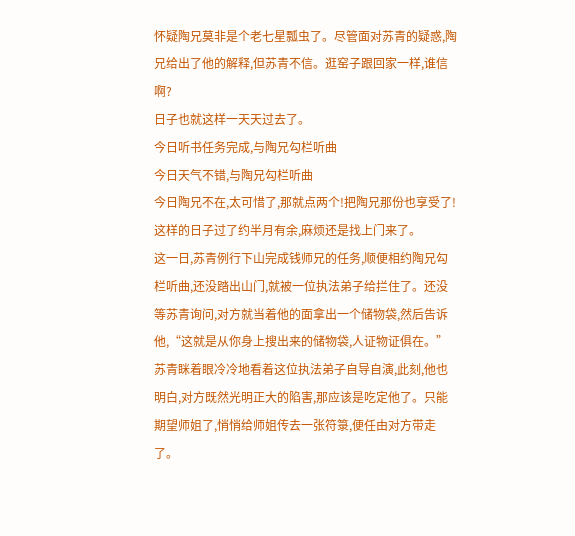怀疑陶兄莫非是个老七星瓢虫了。尽管面对苏青的疑惑,陶兄给出了他的解释,但苏青不信。逛窑子跟回家一样,谁信啊?
日子也就这样一天天过去了。
今日听书任务完成,与陶兄勾栏听曲
今日天气不错,与陶兄勾栏听曲
今日陶兄不在,太可惜了,那就点两个!把陶兄那份也享受了!
这样的日子过了约半月有余,麻烦还是找上门来了。
这一日,苏青例行下山完成钱师兄的任务,顺便相约陶兄勾栏听曲,还没踏出山门,就被一位执法弟子给拦住了。还没等苏青询问,对方就当着他的面拿出一个储物袋,然后告诉他,“这就是从你身上搜出来的储物袋,人证物证俱在。”
苏青眯着眼冷冷地看着这位执法弟子自导自演,此刻,他也明白,对方既然光明正大的陷害,那应该是吃定他了。只能期望师姐了,悄悄给师姐传去一张符箓,便任由对方带走了。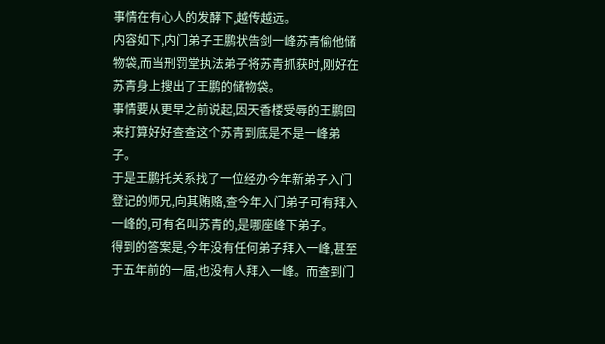事情在有心人的发酵下,越传越远。
内容如下,内门弟子王鹏状告剑一峰苏青偷他储物袋,而当刑罚堂执法弟子将苏青抓获时,刚好在苏青身上搜出了王鹏的储物袋。
事情要从更早之前说起,因天香楼受辱的王鹏回来打算好好查查这个苏青到底是不是一峰弟子。
于是王鹏托关系找了一位经办今年新弟子入门登记的师兄,向其贿赂,查今年入门弟子可有拜入一峰的,可有名叫苏青的,是哪座峰下弟子。
得到的答案是,今年没有任何弟子拜入一峰,甚至于五年前的一届,也没有人拜入一峰。而查到门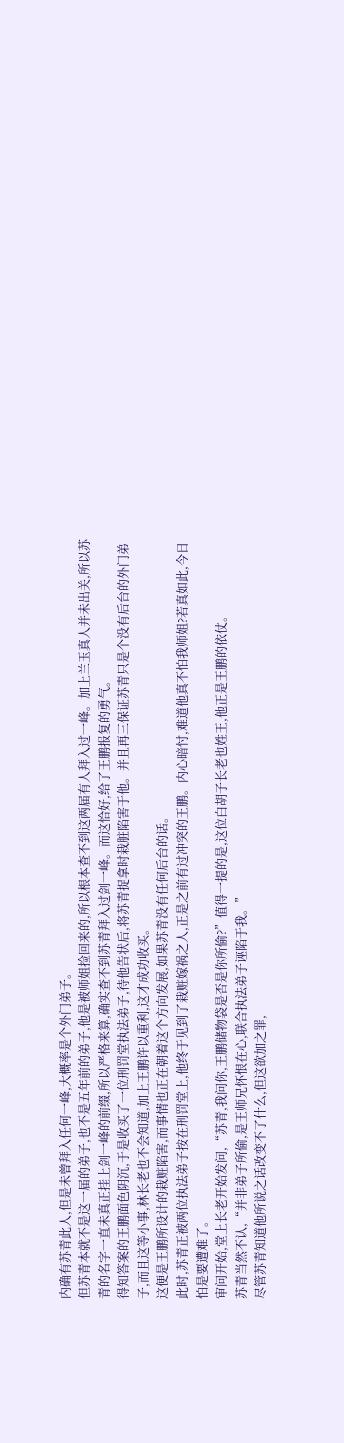内确有苏青此人,但是未曾拜入任何一峰,大概率是个外门弟子。
但苏青本就不是这一届的弟子,也不是五年前的弟子,他是被师姐捡回来的,所以根本查不到这两届有人拜入过一峰。加上兰玉真人并未出关,所以苏青的名字一直未真正挂上剑一峰的前缀,所以严格来算,确实查不到苏青拜入过剑一峰。而这恰好,给了王鹏报复的勇气。
得知答案的王鹏面色阴沉,于是收买了一位刑罚堂执法弟子,待他告状后,将苏青捉拿时栽脏陷害于他。并且再三保证苏青只是个没有后台的外门弟子,而且这等小事,林长老也不会知道,加上王鹏许以重利,这才成功收买。
这便是王鹏所设计的栽赃陷害,而事情也正在朝着这个方向发展,如果苏青没有任何后台的话。
此时,苏青正被两位执法弟子按在刑罚堂上,他终于见到了栽赃嫁祸之人,正是之前有过冲突的王鹏。内心暗忖,难道他真不怕我师姐?若真如此,今日怕是要遭难了。
审问开始,堂上长老开始发问,“苏青,我问你,王鹏储物袋是否是你所偷?”值得一提的是,这位白胡子长老也姓王,他正是王鹏的依仗。
苏青当然不认,“并非弟子所偷,是王师兄怀恨在心,联合执法弟子诬陷于我。”
尽管苏青知道他所说之话改变不了什么,但这欲加之罪,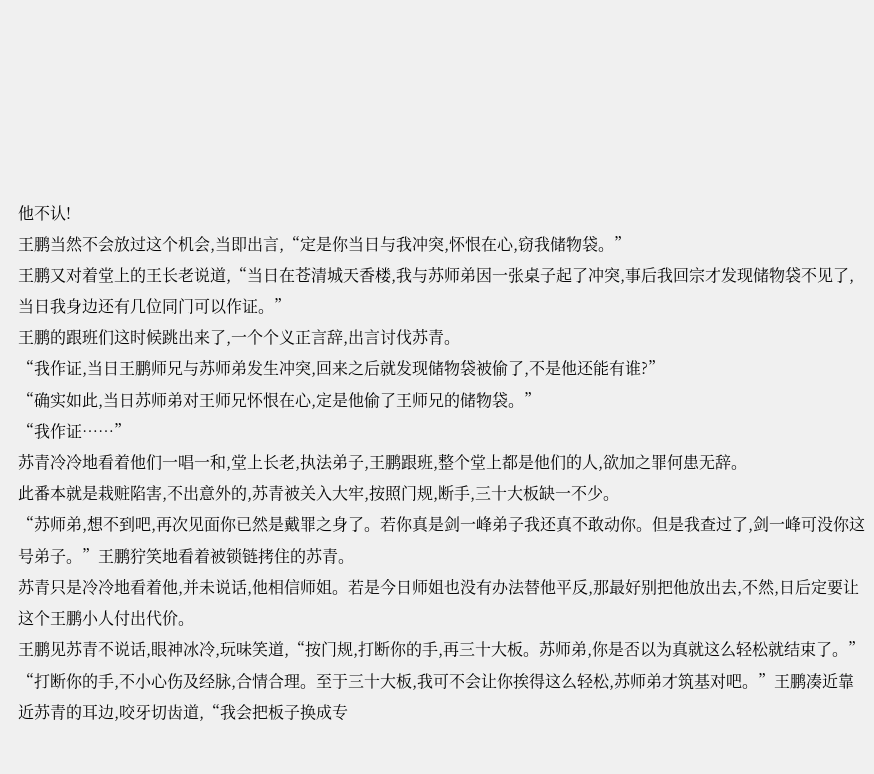他不认!
王鹏当然不会放过这个机会,当即出言,“定是你当日与我冲突,怀恨在心,窃我储物袋。”
王鹏又对着堂上的王长老说道,“当日在苍清城天香楼,我与苏师弟因一张桌子起了冲突,事后我回宗才发现储物袋不见了,当日我身边还有几位同门可以作证。”
王鹏的跟班们这时候跳出来了,一个个义正言辞,出言讨伐苏青。
“我作证,当日王鹏师兄与苏师弟发生冲突,回来之后就发现储物袋被偷了,不是他还能有谁?”
“确实如此,当日苏师弟对王师兄怀恨在心,定是他偷了王师兄的储物袋。”
“我作证……”
苏青冷冷地看着他们一唱一和,堂上长老,执法弟子,王鹏跟班,整个堂上都是他们的人,欲加之罪何患无辞。
此番本就是栽赃陷害,不出意外的,苏青被关入大牢,按照门规,断手,三十大板缺一不少。
“苏师弟,想不到吧,再次见面你已然是戴罪之身了。若你真是剑一峰弟子我还真不敢动你。但是我查过了,剑一峰可没你这号弟子。”王鹏狞笑地看着被锁链拷住的苏青。
苏青只是冷冷地看着他,并未说话,他相信师姐。若是今日师姐也没有办法替他平反,那最好别把他放出去,不然,日后定要让这个王鹏小人付出代价。
王鹏见苏青不说话,眼神冰冷,玩味笑道,“按门规,打断你的手,再三十大板。苏师弟,你是否以为真就这么轻松就结束了。”
“打断你的手,不小心伤及经脉,合情合理。至于三十大板,我可不会让你挨得这么轻松,苏师弟才筑基对吧。”王鹏凑近靠近苏青的耳边,咬牙切齿道,“我会把板子换成专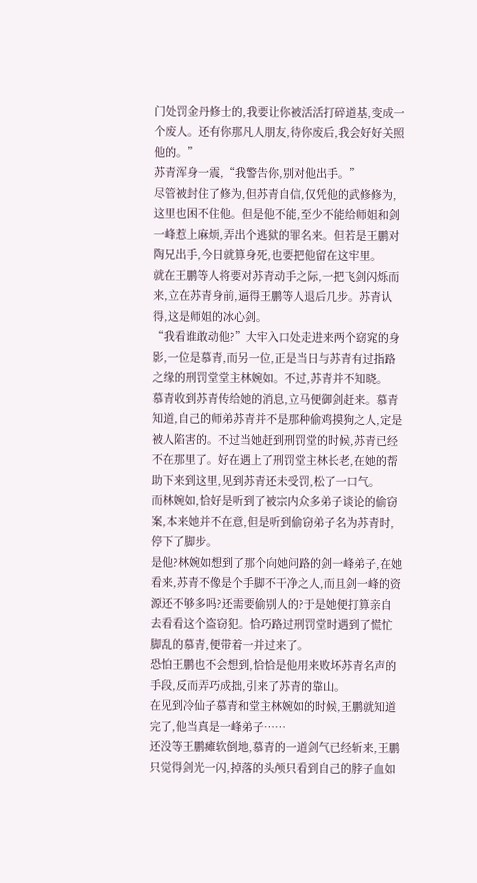门处罚金丹修士的,我要让你被活活打碎道基,变成一个废人。还有你那凡人朋友,待你废后,我会好好关照他的。”
苏青浑身一震,“我警告你,别对他出手。”
尽管被封住了修为,但苏青自信,仅凭他的武修修为,这里也困不住他。但是他不能,至少不能给师姐和剑一峰惹上麻烦,弄出个逃狱的罪名来。但若是王鹏对陶兄出手,今日就算身死,也要把他留在这牢里。
就在王鹏等人将要对苏青动手之际,一把飞剑闪烁而来,立在苏青身前,逼得王鹏等人退后几步。苏青认得,这是师姐的冰心剑。
“我看谁敢动他?”大牢入口处走进来两个窈窕的身影,一位是慕青,而另一位,正是当日与苏青有过指路之缘的刑罚堂堂主林婉如。不过,苏青并不知晓。
慕青收到苏青传给她的消息,立马便御剑赶来。慕青知道,自己的师弟苏青并不是那种偷鸡摸狗之人,定是被人陷害的。不过当她赶到刑罚堂的时候,苏青已经不在那里了。好在遇上了刑罚堂主林长老,在她的帮助下来到这里,见到苏青还未受罚,松了一口气。
而林婉如,恰好是听到了被宗内众多弟子谈论的偷窃案,本来她并不在意,但是听到偷窃弟子名为苏青时,停下了脚步。
是他?林婉如想到了那个向她问路的剑一峰弟子,在她看来,苏青不像是个手脚不干净之人,而且剑一峰的资源还不够多吗?还需要偷别人的?于是她便打算亲自去看看这个盗窃犯。恰巧路过刑罚堂时遇到了慌忙脚乱的慕青,便带着一并过来了。
恐怕王鹏也不会想到,恰恰是他用来败坏苏青名声的手段,反而弄巧成拙,引来了苏青的靠山。
在见到冷仙子慕青和堂主林婉如的时候,王鹏就知道完了,他当真是一峰弟子……
还没等王鹏瘫软倒地,慕青的一道剑气已经斩来,王鹏只觉得剑光一闪,掉落的头颅只看到自己的脖子血如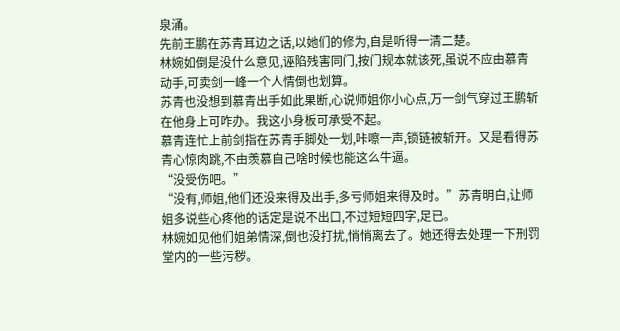泉涌。
先前王鹏在苏青耳边之话,以她们的修为,自是听得一清二楚。
林婉如倒是没什么意见,诬陷残害同门,按门规本就该死,虽说不应由慕青动手,可卖剑一峰一个人情倒也划算。
苏青也没想到慕青出手如此果断,心说师姐你小心点,万一剑气穿过王鹏斩在他身上可咋办。我这小身板可承受不起。
慕青连忙上前剑指在苏青手脚处一划,咔嚓一声,锁链被斩开。又是看得苏青心惊肉跳,不由羡慕自己啥时候也能这么牛逼。
“没受伤吧。”
“没有,师姐,他们还没来得及出手,多亏师姐来得及时。”苏青明白,让师姐多说些心疼他的话定是说不出口,不过短短四字,足已。
林婉如见他们姐弟情深,倒也没打扰,悄悄离去了。她还得去处理一下刑罚堂内的一些污秽。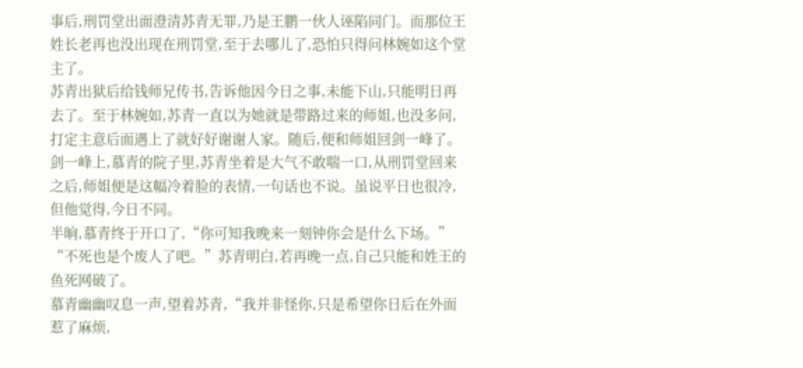事后,刑罚堂出面澄清苏青无罪,乃是王鹏一伙人诬陷同门。而那位王姓长老再也没出现在刑罚堂,至于去哪儿了,恐怕只得问林婉如这个堂主了。
苏青出狱后给钱师兄传书,告诉他因今日之事,未能下山,只能明日再去了。至于林婉如,苏青一直以为她就是带路过来的师姐,也没多问,打定主意后面遇上了就好好谢谢人家。随后,便和师姐回剑一峰了。
剑一峰上,慕青的院子里,苏青坐着是大气不敢喘一口,从刑罚堂回来之后,师姐便是这幅冷着脸的表情,一句话也不说。虽说平日也很冷,但他觉得,今日不同。
半晌,慕青终于开口了,“你可知我晚来一刻钟你会是什么下场。”
“不死也是个废人了吧。”苏青明白,若再晚一点,自己只能和姓王的鱼死网破了。
慕青幽幽叹息一声,望着苏青,“我并非怪你,只是希望你日后在外面惹了麻烦,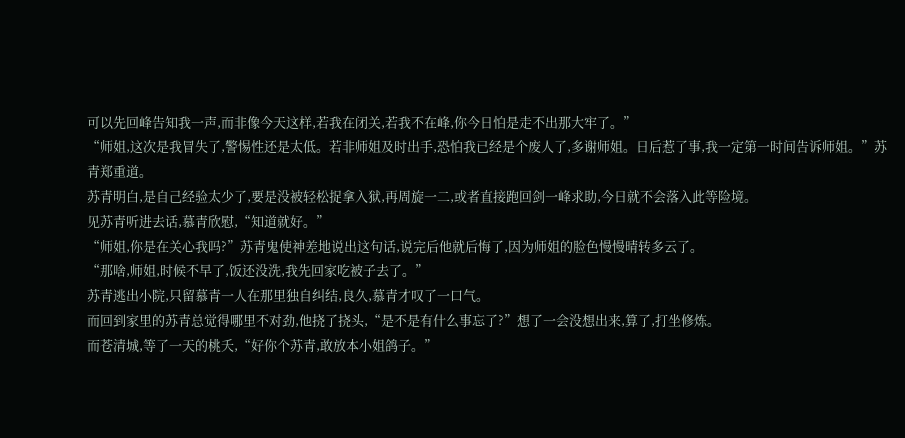可以先回峰告知我一声,而非像今天这样,若我在闭关,若我不在峰,你今日怕是走不出那大牢了。”
“师姐,这次是我冒失了,警惕性还是太低。若非师姐及时出手,恐怕我已经是个废人了,多谢师姐。日后惹了事,我一定第一时间告诉师姐。”苏青郑重道。
苏青明白,是自己经验太少了,要是没被轻松捉拿入狱,再周旋一二,或者直接跑回剑一峰求助,今日就不会落入此等险境。
见苏青听进去话,慕青欣慰,“知道就好。”
“师姐,你是在关心我吗?”苏青鬼使神差地说出这句话,说完后他就后悔了,因为师姐的脸色慢慢晴转多云了。
“那啥,师姐,时候不早了,饭还没洗,我先回家吃被子去了。”
苏青逃出小院,只留慕青一人在那里独自纠结,良久,慕青才叹了一口气。
而回到家里的苏青总觉得哪里不对劲,他挠了挠头,“是不是有什么事忘了?”想了一会没想出来,算了,打坐修炼。
而苍清城,等了一天的桃夭,“好你个苏青,敢放本小姐鸽子。”